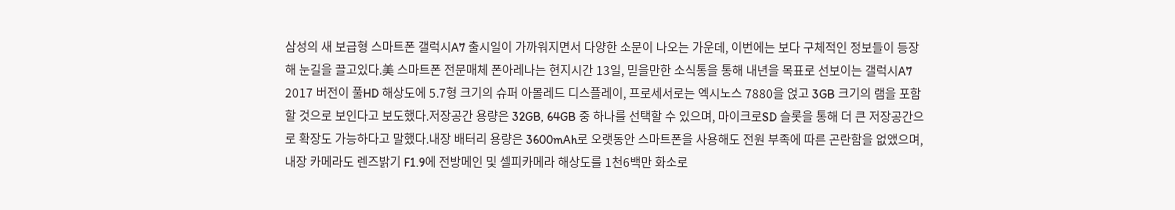삼성의 새 보급형 스마트폰 갤럭시A7 출시일이 가까워지면서 다양한 소문이 나오는 가운데, 이번에는 보다 구체적인 정보들이 등장해 눈길을 끌고있다.美 스마트폰 전문매체 폰아레나는 현지시간 13일, 믿을만한 소식통을 통해 내년을 목표로 선보이는 갤럭시A7 2017 버전이 풀HD 해상도에 5.7형 크기의 슈퍼 아몰레드 디스플레이, 프로세서로는 엑시노스 7880을 얹고 3GB 크기의 램을 포함할 것으로 보인다고 보도했다.저장공간 용량은 32GB, 64GB 중 하나를 선택할 수 있으며, 마이크로SD 슬롯을 통해 더 큰 저장공간으로 확장도 가능하다고 말했다.내장 배터리 용량은 3600mAh로 오랫동안 스마트폰을 사용해도 전원 부족에 따른 곤란함을 없앴으며, 내장 카메라도 렌즈밝기 F1.9에 전방메인 및 셀피카메라 해상도를 1천6백만 화소로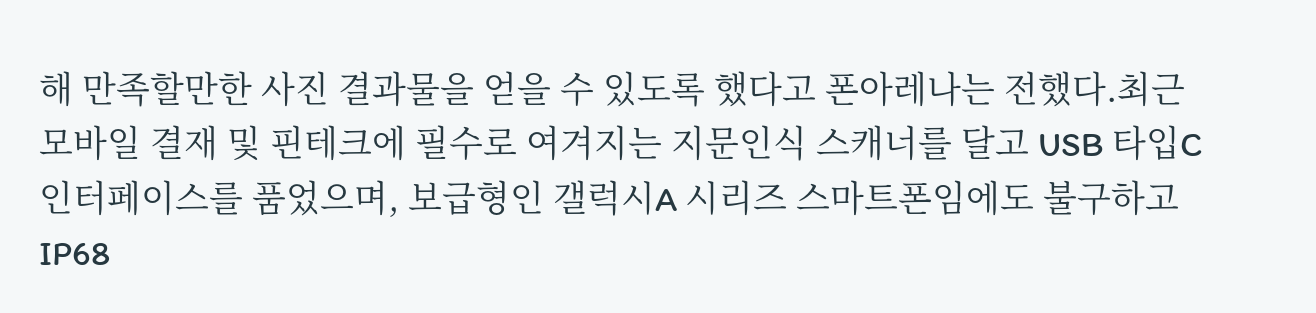해 만족할만한 사진 결과물을 얻을 수 있도록 했다고 폰아레나는 전했다.최근 모바일 결재 및 핀테크에 필수로 여겨지는 지문인식 스캐너를 달고 USB 타입C 인터페이스를 품었으며, 보급형인 갤럭시A 시리즈 스마트폰임에도 불구하고 IP68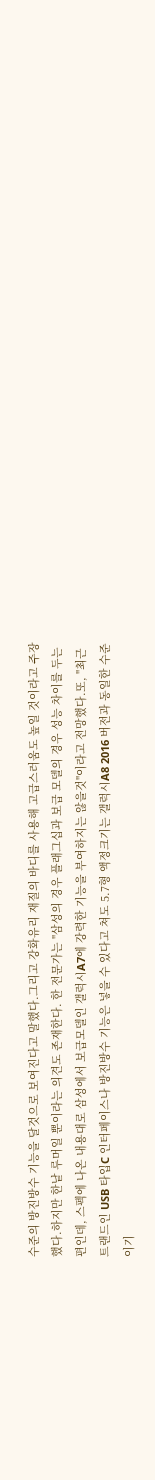수준의 방진방수 기능을 달것으로 보여진다고 말했다.그리고 강화유리 재질의 바디를 사용해 고급스러움도 높일 것이라고 주장했다.하지만 한낱 루머일 뿐이라는 의견도 존재한다. 한 전문가는 "삼성의 경우 플래그십과 보급 모델의 경우 성능 차이를 두는 편인데, 스펙에 나온 내용대로 삼성에서 보급모델인 갤럭시A7에 강력한 기능을 부여하지는 않을것"이라고 전망했다.또, "최근 트랜드인 USB 타입C 인터페이스나 방진방수 기능은 넣을 수 있다고 쳐도 5.7형 액정크기는 갤럭시A8 2016 버전과 동일한 수준이기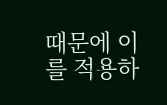때문에 이를 적용하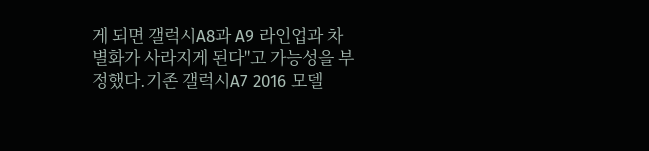게 되면 갤럭시A8과 A9 라인업과 차별화가 사라지게 된다"고 가능성을 부정했다.기존 갤럭시A7 2016 모델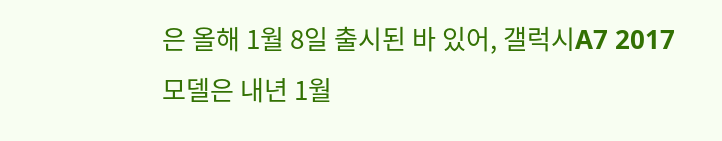은 올해 1월 8일 출시된 바 있어, 갤럭시A7 2017 모델은 내년 1월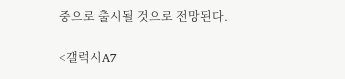중으로 출시될 것으로 전망된다.

<갤럭시A7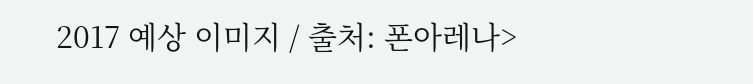2017 예상 이미지 / 출처: 폰아레나>